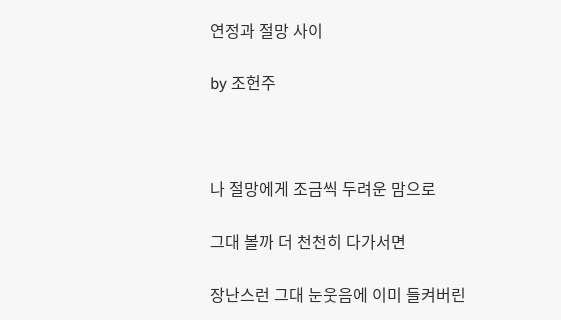연정과 절망 사이

by 조헌주



나 절망에게 조금씩 두려운 맘으로

그대 볼까 더 천천히 다가서면

장난스런 그대 눈웃음에 이미 들켜버린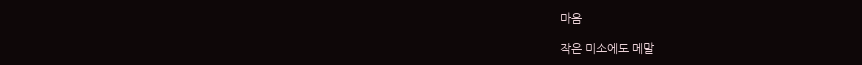마음

작은 미소에도 메말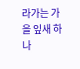라가는 가을 잎새 하나